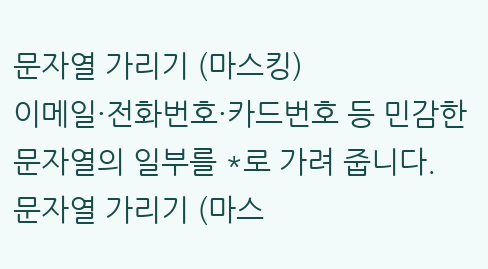문자열 가리기 (마스킹)
이메일·전화번호·카드번호 등 민감한 문자열의 일부를 *로 가려 줍니다.
문자열 가리기 (마스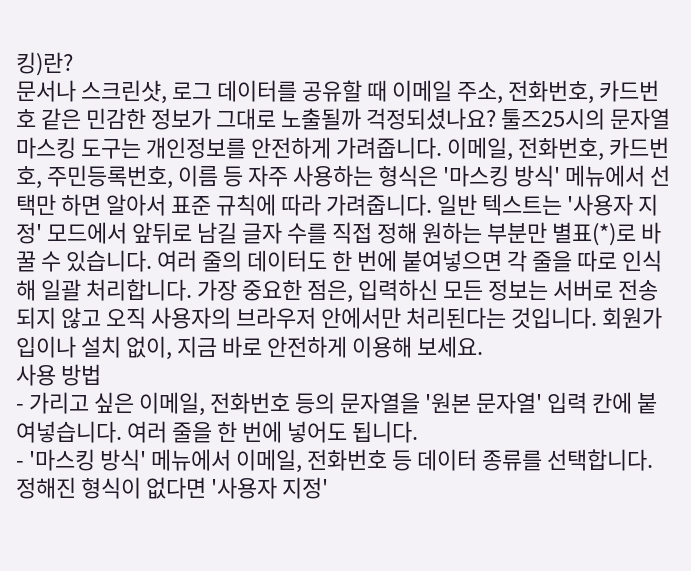킹)란?
문서나 스크린샷, 로그 데이터를 공유할 때 이메일 주소, 전화번호, 카드번호 같은 민감한 정보가 그대로 노출될까 걱정되셨나요? 툴즈25시의 문자열 마스킹 도구는 개인정보를 안전하게 가려줍니다. 이메일, 전화번호, 카드번호, 주민등록번호, 이름 등 자주 사용하는 형식은 '마스킹 방식' 메뉴에서 선택만 하면 알아서 표준 규칙에 따라 가려줍니다. 일반 텍스트는 '사용자 지정' 모드에서 앞뒤로 남길 글자 수를 직접 정해 원하는 부분만 별표(*)로 바꿀 수 있습니다. 여러 줄의 데이터도 한 번에 붙여넣으면 각 줄을 따로 인식해 일괄 처리합니다. 가장 중요한 점은, 입력하신 모든 정보는 서버로 전송되지 않고 오직 사용자의 브라우저 안에서만 처리된다는 것입니다. 회원가입이나 설치 없이, 지금 바로 안전하게 이용해 보세요.
사용 방법
- 가리고 싶은 이메일, 전화번호 등의 문자열을 '원본 문자열' 입력 칸에 붙여넣습니다. 여러 줄을 한 번에 넣어도 됩니다.
- '마스킹 방식' 메뉴에서 이메일, 전화번호 등 데이터 종류를 선택합니다. 정해진 형식이 없다면 '사용자 지정'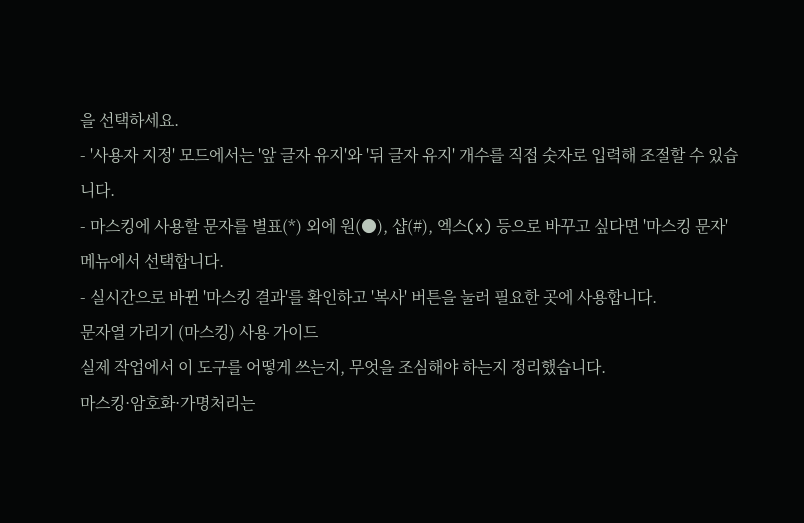을 선택하세요.
- '사용자 지정' 모드에서는 '앞 글자 유지'와 '뒤 글자 유지' 개수를 직접 숫자로 입력해 조절할 수 있습니다.
- 마스킹에 사용할 문자를 별표(*) 외에 원(●), 샵(#), 엑스(x) 등으로 바꾸고 싶다면 '마스킹 문자' 메뉴에서 선택합니다.
- 실시간으로 바뀐 '마스킹 결과'를 확인하고 '복사' 버튼을 눌러 필요한 곳에 사용합니다.
문자열 가리기 (마스킹) 사용 가이드
실제 작업에서 이 도구를 어떻게 쓰는지, 무엇을 조심해야 하는지 정리했습니다.
마스킹·암호화·가명처리는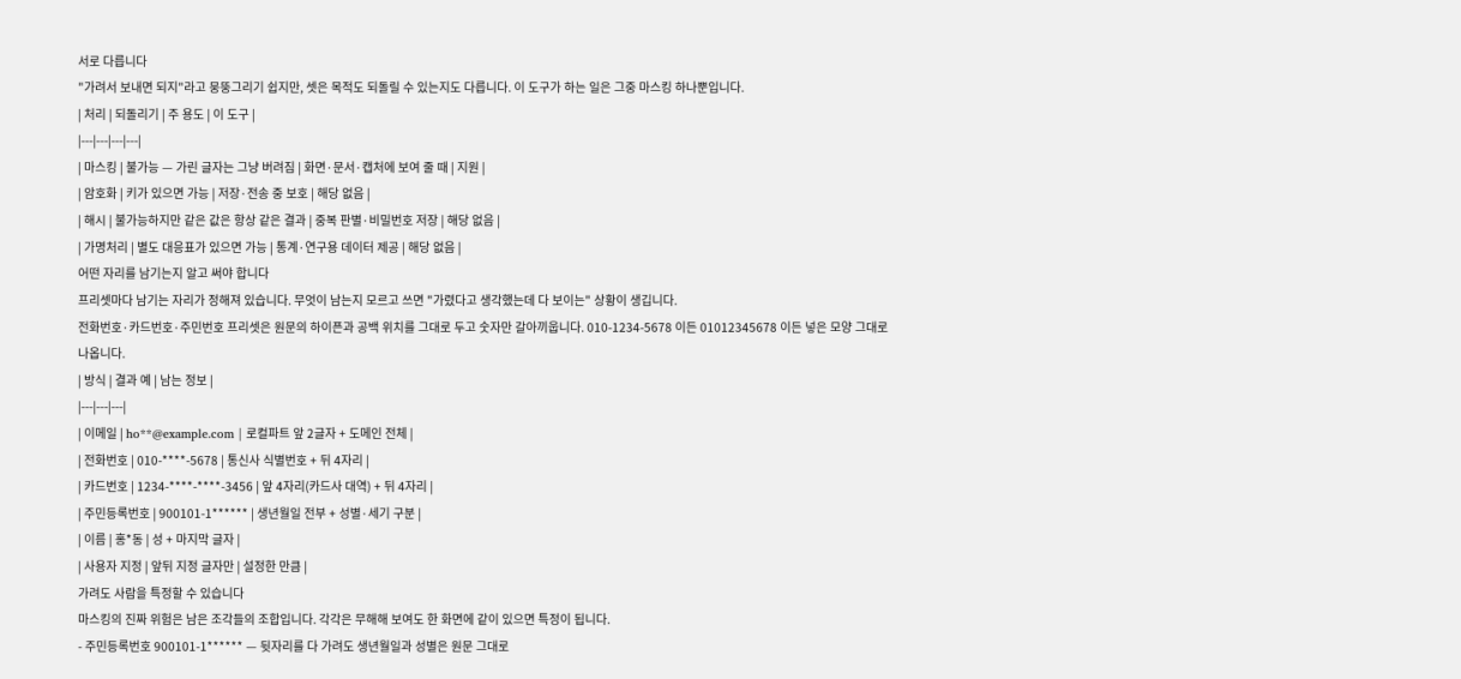서로 다릅니다
"가려서 보내면 되지"라고 뭉뚱그리기 쉽지만, 셋은 목적도 되돌릴 수 있는지도 다릅니다. 이 도구가 하는 일은 그중 마스킹 하나뿐입니다.
| 처리 | 되돌리기 | 주 용도 | 이 도구 |
|---|---|---|---|
| 마스킹 | 불가능 — 가린 글자는 그냥 버려짐 | 화면·문서·캡처에 보여 줄 때 | 지원 |
| 암호화 | 키가 있으면 가능 | 저장·전송 중 보호 | 해당 없음 |
| 해시 | 불가능하지만 같은 값은 항상 같은 결과 | 중복 판별·비밀번호 저장 | 해당 없음 |
| 가명처리 | 별도 대응표가 있으면 가능 | 통계·연구용 데이터 제공 | 해당 없음 |
어떤 자리를 남기는지 알고 써야 합니다
프리셋마다 남기는 자리가 정해져 있습니다. 무엇이 남는지 모르고 쓰면 "가렸다고 생각했는데 다 보이는" 상황이 생깁니다.
전화번호·카드번호·주민번호 프리셋은 원문의 하이픈과 공백 위치를 그대로 두고 숫자만 갈아끼웁니다. 010-1234-5678 이든 01012345678 이든 넣은 모양 그대로 나옵니다.
| 방식 | 결과 예 | 남는 정보 |
|---|---|---|
| 이메일 | ho**@example.com | 로컬파트 앞 2글자 + 도메인 전체 |
| 전화번호 | 010-****-5678 | 통신사 식별번호 + 뒤 4자리 |
| 카드번호 | 1234-****-****-3456 | 앞 4자리(카드사 대역) + 뒤 4자리 |
| 주민등록번호 | 900101-1****** | 생년월일 전부 + 성별·세기 구분 |
| 이름 | 홍*동 | 성 + 마지막 글자 |
| 사용자 지정 | 앞뒤 지정 글자만 | 설정한 만큼 |
가려도 사람을 특정할 수 있습니다
마스킹의 진짜 위험은 남은 조각들의 조합입니다. 각각은 무해해 보여도 한 화면에 같이 있으면 특정이 됩니다.
- 주민등록번호 900101-1****** — 뒷자리를 다 가려도 생년월일과 성별은 원문 그대로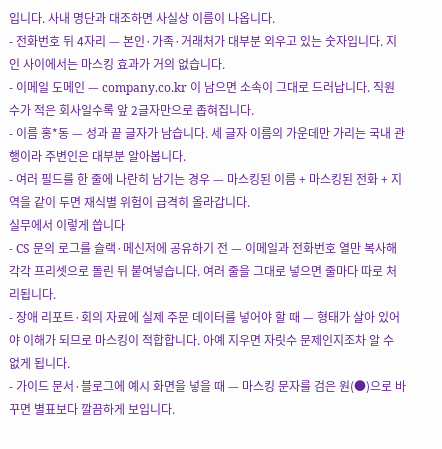입니다. 사내 명단과 대조하면 사실상 이름이 나옵니다.
- 전화번호 뒤 4자리 — 본인·가족·거래처가 대부분 외우고 있는 숫자입니다. 지인 사이에서는 마스킹 효과가 거의 없습니다.
- 이메일 도메인 — company.co.kr 이 남으면 소속이 그대로 드러납니다. 직원 수가 적은 회사일수록 앞 2글자만으로 좁혀집니다.
- 이름 홍*동 — 성과 끝 글자가 남습니다. 세 글자 이름의 가운데만 가리는 국내 관행이라 주변인은 대부분 알아봅니다.
- 여러 필드를 한 줄에 나란히 남기는 경우 — 마스킹된 이름 + 마스킹된 전화 + 지역을 같이 두면 재식별 위험이 급격히 올라갑니다.
실무에서 이렇게 씁니다
- CS 문의 로그를 슬랙·메신저에 공유하기 전 — 이메일과 전화번호 열만 복사해 각각 프리셋으로 돌린 뒤 붙여넣습니다. 여러 줄을 그대로 넣으면 줄마다 따로 처리됩니다.
- 장애 리포트·회의 자료에 실제 주문 데이터를 넣어야 할 때 — 형태가 살아 있어야 이해가 되므로 마스킹이 적합합니다. 아예 지우면 자릿수 문제인지조차 알 수 없게 됩니다.
- 가이드 문서·블로그에 예시 화면을 넣을 때 — 마스킹 문자를 검은 원(●)으로 바꾸면 별표보다 깔끔하게 보입니다.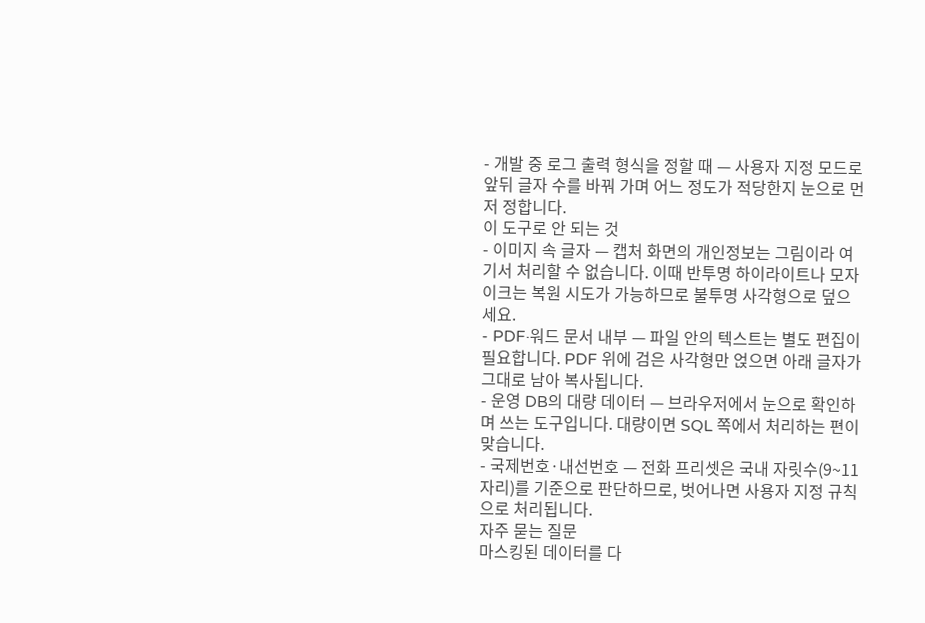- 개발 중 로그 출력 형식을 정할 때 — 사용자 지정 모드로 앞뒤 글자 수를 바꿔 가며 어느 정도가 적당한지 눈으로 먼저 정합니다.
이 도구로 안 되는 것
- 이미지 속 글자 — 캡처 화면의 개인정보는 그림이라 여기서 처리할 수 없습니다. 이때 반투명 하이라이트나 모자이크는 복원 시도가 가능하므로 불투명 사각형으로 덮으세요.
- PDF·워드 문서 내부 — 파일 안의 텍스트는 별도 편집이 필요합니다. PDF 위에 검은 사각형만 얹으면 아래 글자가 그대로 남아 복사됩니다.
- 운영 DB의 대량 데이터 — 브라우저에서 눈으로 확인하며 쓰는 도구입니다. 대량이면 SQL 쪽에서 처리하는 편이 맞습니다.
- 국제번호·내선번호 — 전화 프리셋은 국내 자릿수(9~11자리)를 기준으로 판단하므로, 벗어나면 사용자 지정 규칙으로 처리됩니다.
자주 묻는 질문
마스킹된 데이터를 다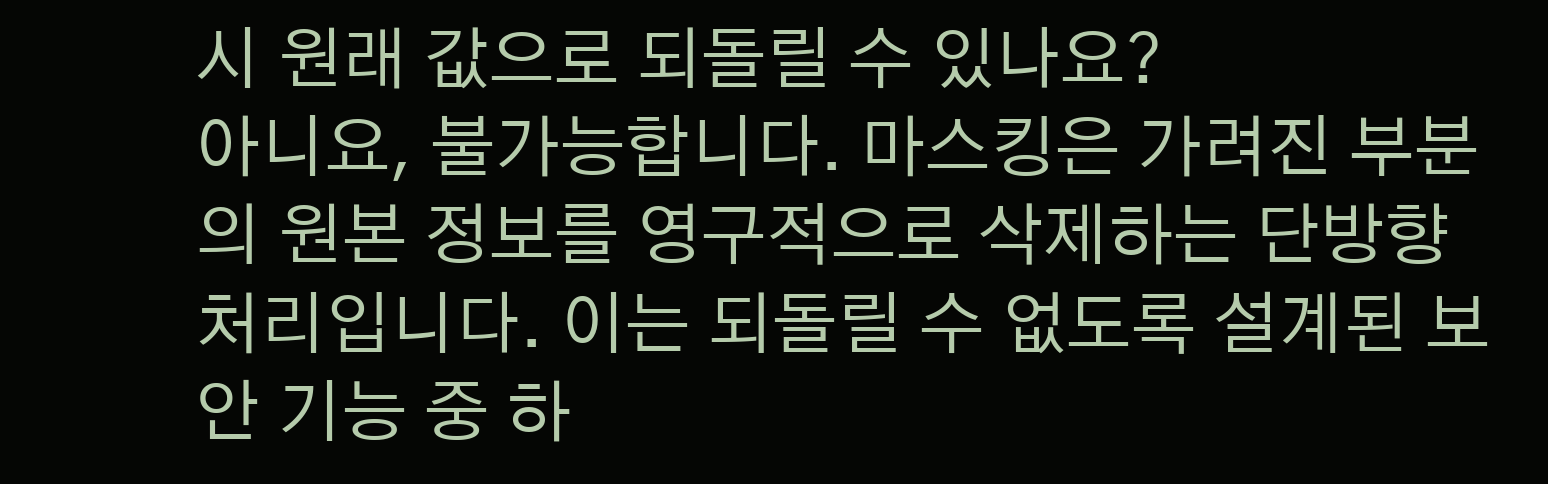시 원래 값으로 되돌릴 수 있나요?
아니요, 불가능합니다. 마스킹은 가려진 부분의 원본 정보를 영구적으로 삭제하는 단방향 처리입니다. 이는 되돌릴 수 없도록 설계된 보안 기능 중 하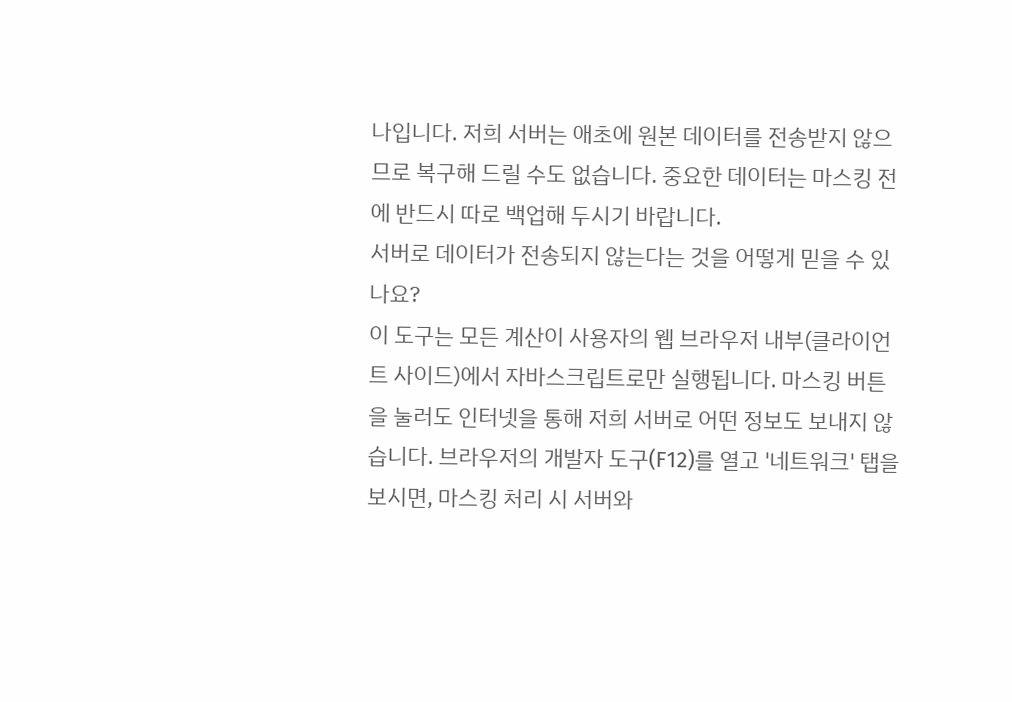나입니다. 저희 서버는 애초에 원본 데이터를 전송받지 않으므로 복구해 드릴 수도 없습니다. 중요한 데이터는 마스킹 전에 반드시 따로 백업해 두시기 바랍니다.
서버로 데이터가 전송되지 않는다는 것을 어떻게 믿을 수 있나요?
이 도구는 모든 계산이 사용자의 웹 브라우저 내부(클라이언트 사이드)에서 자바스크립트로만 실행됩니다. 마스킹 버튼을 눌러도 인터넷을 통해 저희 서버로 어떤 정보도 보내지 않습니다. 브라우저의 개발자 도구(F12)를 열고 '네트워크' 탭을 보시면, 마스킹 처리 시 서버와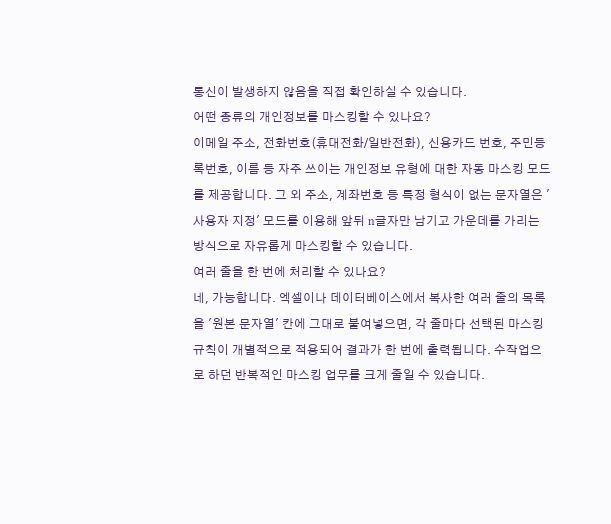통신이 발생하지 않음을 직접 확인하실 수 있습니다.
어떤 종류의 개인정보를 마스킹할 수 있나요?
이메일 주소, 전화번호(휴대전화/일반전화), 신용카드 번호, 주민등록번호, 이름 등 자주 쓰이는 개인정보 유형에 대한 자동 마스킹 모드를 제공합니다. 그 외 주소, 계좌번호 등 특정 형식이 없는 문자열은 '사용자 지정' 모드를 이용해 앞뒤 n글자만 남기고 가운데를 가리는 방식으로 자유롭게 마스킹할 수 있습니다.
여러 줄을 한 번에 처리할 수 있나요?
네, 가능합니다. 엑셀이나 데이터베이스에서 복사한 여러 줄의 목록을 '원본 문자열' 칸에 그대로 붙여넣으면, 각 줄마다 선택된 마스킹 규칙이 개별적으로 적용되어 결과가 한 번에 출력됩니다. 수작업으로 하던 반복적인 마스킹 업무를 크게 줄일 수 있습니다.